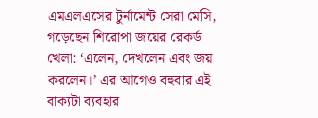এমএলএসের টুর্নামেন্ট সেরা মেসি, গড়েছেন শিরোপা জয়ের রেকর্ড
খেলা: ‘এলেন, দেখলেন এবং জয় করলেন।’ এর আগেও বহুবার এই বাক্যটা ব্যবহার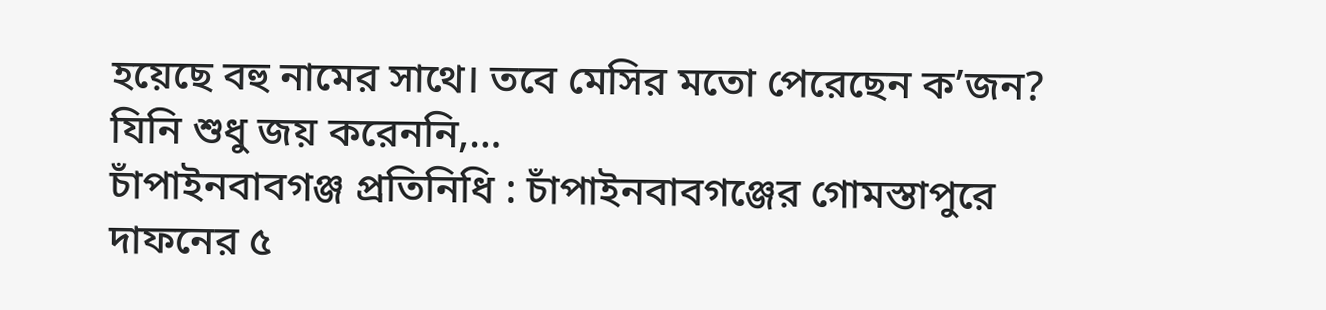হয়েছে বহু নামের সাথে। তবে মেসির মতো পেরেছেন ক’জন? যিনি শুধু জয় করেননি,…
চাঁপাইনবাবগঞ্জ প্রতিনিধি : চাঁপাইনবাবগঞ্জের গোমস্তাপুরে দাফনের ৫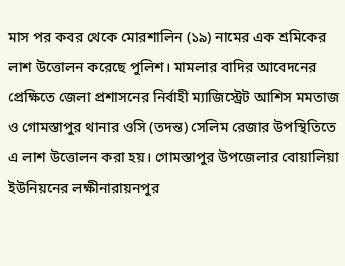মাস পর কবর থেকে মোরশালিন (১৯) নামের এক শ্রমিকের লাশ উত্তোলন করেছে পুলিশ। মামলার বাদির আবেদনের প্রেক্ষিতে জেলা প্রশাসনের নির্বাহী ম্যাজিস্ট্রেট আশিস মমতাজ ও গোমস্তাপুর থানার ওসি (তদন্ত) সেলিম রেজার উপস্থিতিতে এ লাশ উত্তোলন করা হয়। গোমস্তাপুর উপজেলার বোয়ালিয়া ইউনিয়নের লক্ষীনারায়নপুর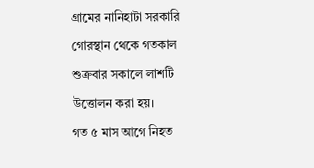গ্রামের নানিহাটা সরকারি গোরস্থান থেকে গতকাল শুক্রবার সকালে লাশটি উত্তোলন করা হয়।
গত ৫ মাস আগে নিহত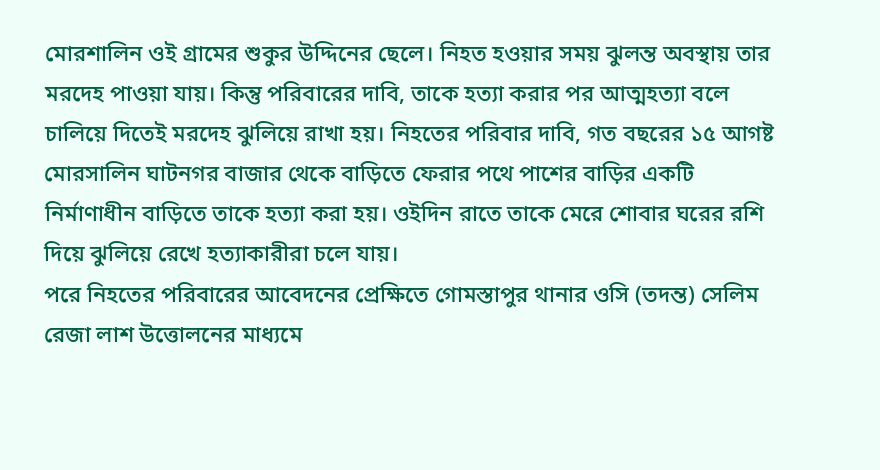মোরশালিন ওই গ্রামের শুকুর উদ্দিনের ছেলে। নিহত হওয়ার সময় ঝুলন্ত অবস্থায় তার মরদেহ পাওয়া যায়। কিন্তু পরিবারের দাবি, তাকে হত্যা করার পর আত্মহত্যা বলে চালিয়ে দিতেই মরদেহ ঝুলিয়ে রাখা হয়। নিহতের পরিবার দাবি, গত বছরের ১৫ আগষ্ট মোরসালিন ঘাটনগর বাজার থেকে বাড়িতে ফেরার পথে পাশের বাড়ির একটি নির্মাণাধীন বাড়িতে তাকে হত্যা করা হয়। ওইদিন রাতে তাকে মেরে শোবার ঘরের রশি দিয়ে ঝুলিয়ে রেখে হত্যাকারীরা চলে যায়।
পরে নিহতের পরিবারের আবেদনের প্রেক্ষিতে গোমস্তাপুর থানার ওসি (তদন্ত) সেলিম রেজা লাশ উত্তোলনের মাধ্যমে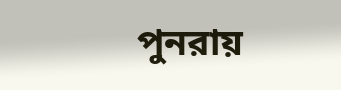পুনরায়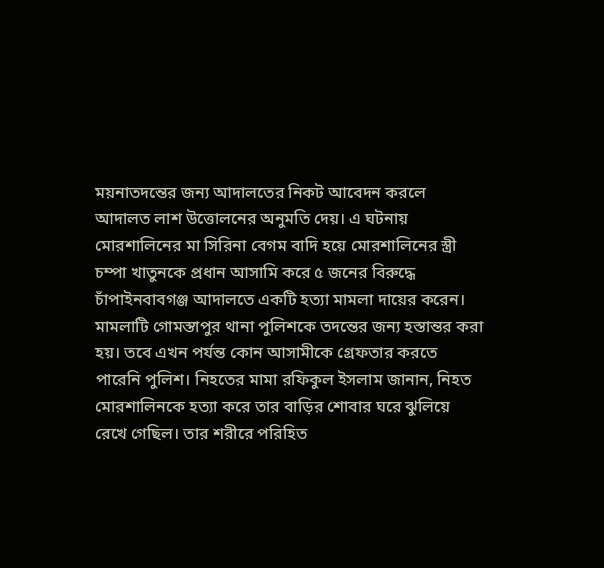ময়নাতদন্তের জন্য আদালতের নিকট আবেদন করলে আদালত লাশ উত্তোলনের অনুমতি দেয়। এ ঘটনায় মোরশালিনের মা সিরিনা বেগম বাদি হয়ে মোরশালিনের স্ত্রী চম্পা খাতুনকে প্রধান আসামি করে ৫ জনের বিরুদ্ধে চাঁপাইনবাবগঞ্জ আদালতে একটি হত্যা মামলা দায়ের করেন।
মামলাটি গোমস্তাপুর থানা পুলিশকে তদন্তের জন্য হস্তান্তর করা হয়। তবে এখন পর্যন্ত কোন আসামীকে গ্রেফতার করতে পারেনি পুলিশ। নিহতের মামা রফিকুল ইসলাম জানান, নিহত মোরশালিনকে হত্যা করে তার বাড়ির শোবার ঘরে ঝুলিয়ে রেখে গেছিল। তার শরীরে পরিহিত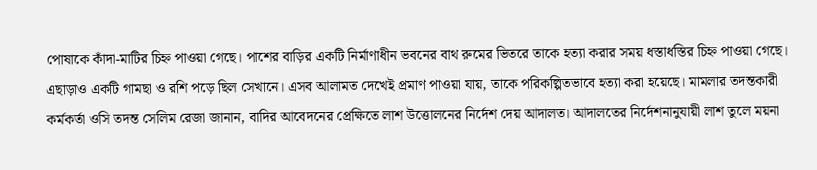পোষাকে কাঁদা-মাটির চিহ্ন পাওয়া গেছে। পাশের বাড়ির একটি নির্মাণাধীন ভবনের বাথ রুমের ভিতরে তাকে হত্যা করার সময় ধস্তাধস্তির চিহ্ন পাওয়া গেছে।
এছাড়াও একটি গামছা ও রশি পড়ে ছিল সেখানে। এসব আলামত দেখেই প্রমাণ পাওয়া যায়, তাকে পরিকল্পিতভাবে হত্যা করা হয়েছে। মামলার তদন্তকারী কর্মকর্তা ওসি তদন্ত সেলিম রেজা জানান, বাদির আবেদনের প্রেক্ষিতে লাশ উত্তোলনের নির্দেশ দেয় আদালত। আদালতের নির্দেশনানুযায়ী লাশ তুলে ময়না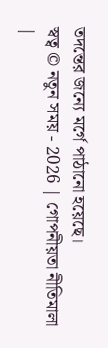তদন্তের জন্যে মর্গে পাঠানো হয়েছে।
স্বত্ব © নতুন সময় - 2026 | গোপনীয়তা নীতিমালা |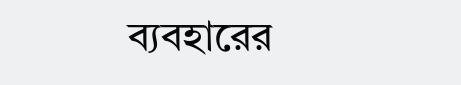ব্যবহারের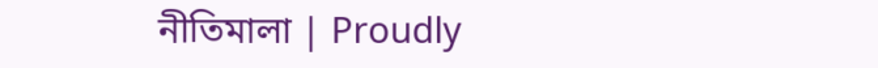নীতিমালা | Proudly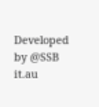Developed by @SSB it.au